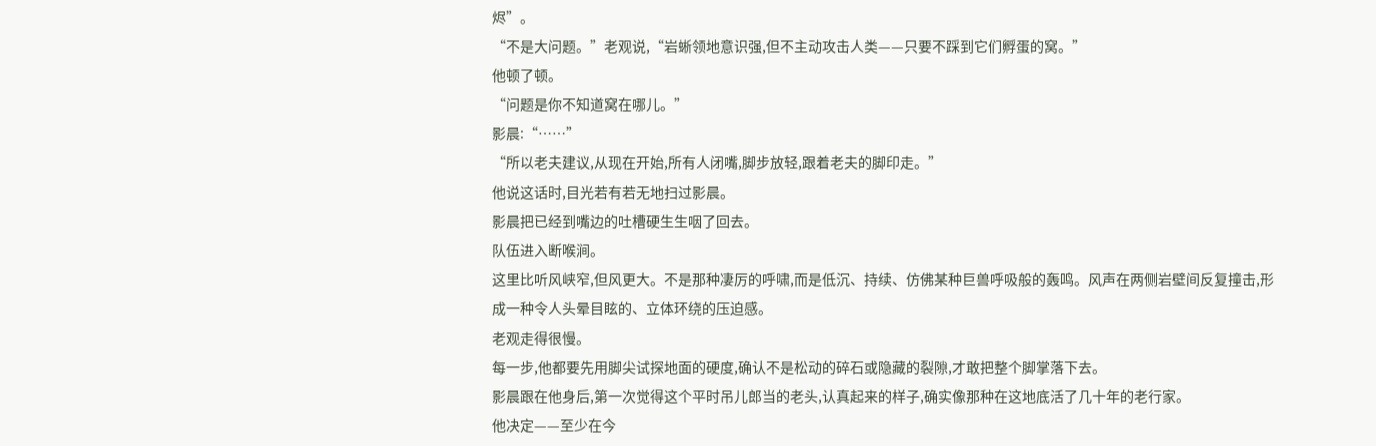烬”。
“不是大问题。”老观说,“岩蜥领地意识强,但不主动攻击人类——只要不踩到它们孵蛋的窝。”
他顿了顿。
“问题是你不知道窝在哪儿。”
影晨:“……”
“所以老夫建议,从现在开始,所有人闭嘴,脚步放轻,跟着老夫的脚印走。”
他说这话时,目光若有若无地扫过影晨。
影晨把已经到嘴边的吐槽硬生生咽了回去。
队伍进入断喉涧。
这里比听风峡窄,但风更大。不是那种凄厉的呼啸,而是低沉、持续、仿佛某种巨兽呼吸般的轰鸣。风声在两侧岩壁间反复撞击,形成一种令人头晕目眩的、立体环绕的压迫感。
老观走得很慢。
每一步,他都要先用脚尖试探地面的硬度,确认不是松动的碎石或隐藏的裂隙,才敢把整个脚掌落下去。
影晨跟在他身后,第一次觉得这个平时吊儿郎当的老头,认真起来的样子,确实像那种在这地底活了几十年的老行家。
他决定——至少在今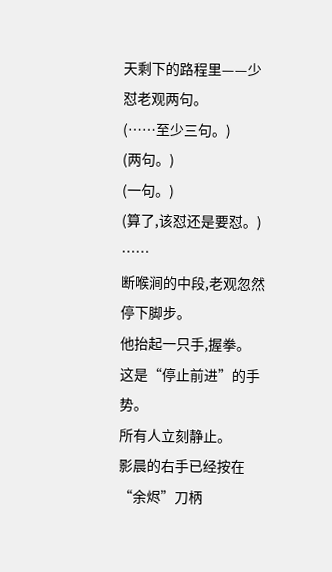天剩下的路程里——少怼老观两句。
(……至少三句。)
(两句。)
(一句。)
(算了,该怼还是要怼。)
……
断喉涧的中段,老观忽然停下脚步。
他抬起一只手,握拳。
这是“停止前进”的手势。
所有人立刻静止。
影晨的右手已经按在“余烬”刀柄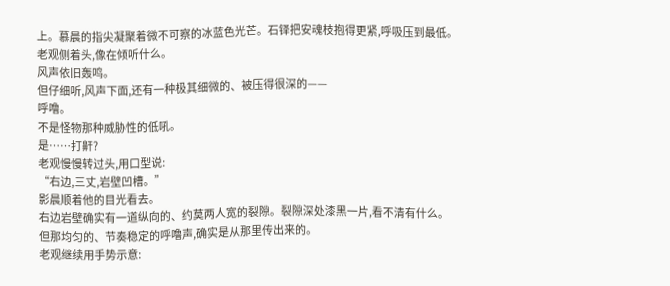上。慕晨的指尖凝聚着微不可察的冰蓝色光芒。石铎把安魂枝抱得更紧,呼吸压到最低。
老观侧着头,像在倾听什么。
风声依旧轰鸣。
但仔细听,风声下面,还有一种极其细微的、被压得很深的——
呼噜。
不是怪物那种威胁性的低吼。
是……打鼾?
老观慢慢转过头,用口型说:
“右边,三丈,岩壁凹槽。”
影晨顺着他的目光看去。
右边岩壁确实有一道纵向的、约莫两人宽的裂隙。裂隙深处漆黑一片,看不清有什么。
但那均匀的、节奏稳定的呼噜声,确实是从那里传出来的。
老观继续用手势示意: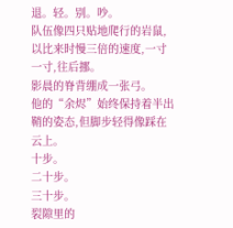退。轻。别。吵。
队伍像四只贴地爬行的岩鼠,以比来时慢三倍的速度,一寸一寸,往后挪。
影晨的脊背绷成一张弓。
他的“余烬”始终保持着半出鞘的姿态,但脚步轻得像踩在云上。
十步。
二十步。
三十步。
裂隙里的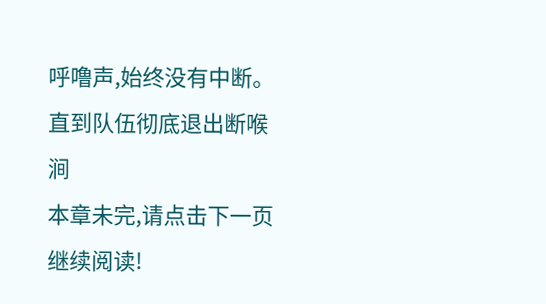呼噜声,始终没有中断。
直到队伍彻底退出断喉涧
本章未完,请点击下一页继续阅读!